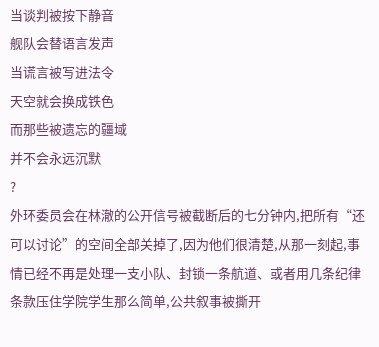当谈判被按下静音
舰队会替语言发声
当谎言被写进法令
天空就会换成铁色
而那些被遗忘的疆域
并不会永远沉默
?
外环委员会在林澈的公开信号被截断后的七分钟内,把所有“还可以讨论”的空间全部关掉了,因为他们很清楚,从那一刻起,事情已经不再是处理一支小队、封锁一条航道、或者用几条纪律条款压住学院学生那么简单,公共叙事被撕开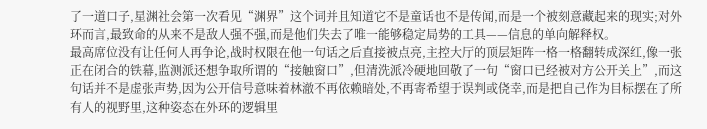了一道口子,星渊社会第一次看见“渊界”这个词并且知道它不是童话也不是传闻,而是一个被刻意藏起来的现实;对外环而言,最致命的从来不是敌人强不强,而是他们失去了唯一能够稳定局势的工具——信息的单向解释权。
最高席位没有让任何人再争论,战时权限在他一句话之后直接被点亮,主控大厅的顶层矩阵一格一格翻转成深红,像一张正在闭合的铁幕,监测派还想争取所谓的“接触窗口”,但清洗派冷硬地回敬了一句“窗口已经被对方公开关上”,而这句话并不是虚张声势,因为公开信号意味着林澈不再依赖暗处,不再寄希望于误判或侥幸,而是把自己作为目标摆在了所有人的视野里,这种姿态在外环的逻辑里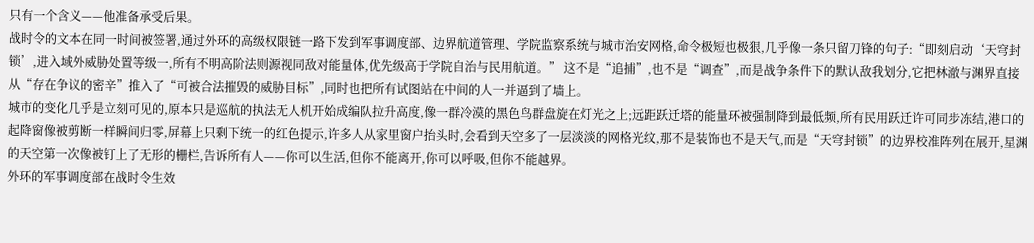只有一个含义——他准备承受后果。
战时令的文本在同一时间被签署,通过外环的高级权限链一路下发到军事调度部、边界航道管理、学院监察系统与城市治安网格,命令极短也极狠,几乎像一条只留刀锋的句子:“即刻启动‘天穹封锁’,进入域外威胁处置等级一,所有不明高阶法则源视同敌对能量体,优先级高于学院自治与民用航道。” 这不是“追捕”,也不是“调查”,而是战争条件下的默认敌我划分,它把林澈与渊界直接从“存在争议的密辛”推入了“可被合法摧毁的威胁目标”,同时也把所有试图站在中间的人一并逼到了墙上。
城市的变化几乎是立刻可见的,原本只是巡航的执法无人机开始成编队拉升高度,像一群冷漠的黑色鸟群盘旋在灯光之上;远距跃迁塔的能量环被强制降到最低频,所有民用跃迁许可同步冻结,港口的起降窗像被剪断一样瞬间归零,屏幕上只剩下统一的红色提示,许多人从家里窗户抬头时,会看到天空多了一层淡淡的网格光纹,那不是装饰也不是天气,而是“天穹封锁”的边界校准阵列在展开,星渊的天空第一次像被钉上了无形的栅栏,告诉所有人——你可以生活,但你不能离开,你可以呼吸,但你不能越界。
外环的军事调度部在战时令生效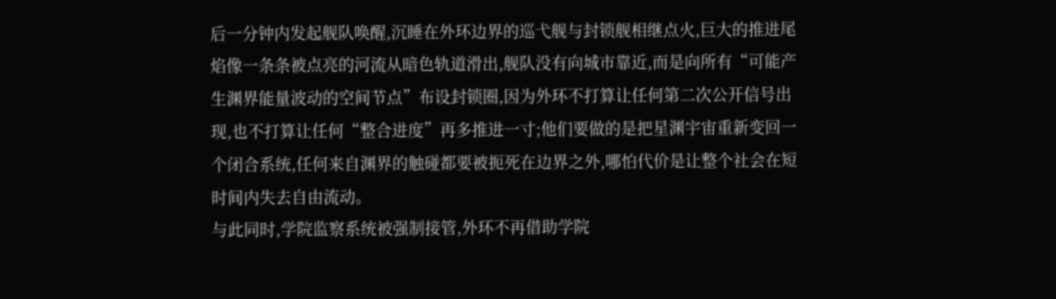后一分钟内发起舰队唤醒,沉睡在外环边界的巡弋舰与封锁舰相继点火,巨大的推进尾焰像一条条被点亮的河流从暗色轨道滑出,舰队没有向城市靠近,而是向所有“可能产生渊界能量波动的空间节点”布设封锁圈,因为外环不打算让任何第二次公开信号出现,也不打算让任何“整合进度”再多推进一寸;他们要做的是把星渊宇宙重新变回一个闭合系统,任何来自渊界的触碰都要被扼死在边界之外,哪怕代价是让整个社会在短时间内失去自由流动。
与此同时,学院监察系统被强制接管,外环不再借助学院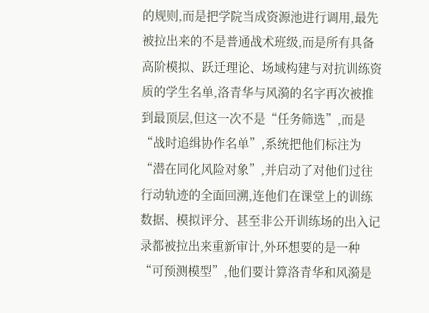的规则,而是把学院当成资源池进行调用,最先被拉出来的不是普通战术班级,而是所有具备高阶模拟、跃迁理论、场域构建与对抗训练资质的学生名单,洛青华与风漪的名字再次被推到最顶层,但这一次不是“任务筛选”,而是“战时追缉协作名单”,系统把他们标注为“潜在同化风险对象”,并启动了对他们过往行动轨迹的全面回溯,连他们在课堂上的训练数据、模拟评分、甚至非公开训练场的出入记录都被拉出来重新审计,外环想要的是一种“可预测模型”,他们要计算洛青华和风漪是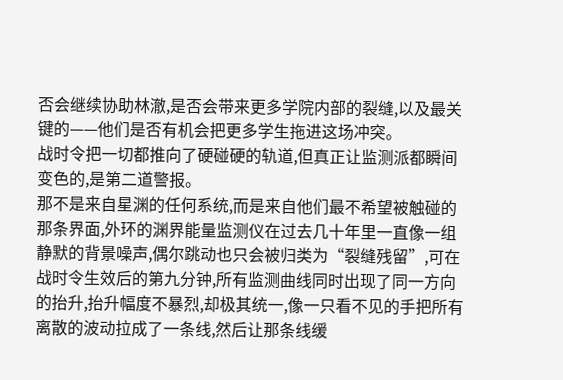否会继续协助林澈,是否会带来更多学院内部的裂缝,以及最关键的——他们是否有机会把更多学生拖进这场冲突。
战时令把一切都推向了硬碰硬的轨道,但真正让监测派都瞬间变色的,是第二道警报。
那不是来自星渊的任何系统,而是来自他们最不希望被触碰的那条界面,外环的渊界能量监测仪在过去几十年里一直像一组静默的背景噪声,偶尔跳动也只会被归类为“裂缝残留”,可在战时令生效后的第九分钟,所有监测曲线同时出现了同一方向的抬升,抬升幅度不暴烈,却极其统一,像一只看不见的手把所有离散的波动拉成了一条线,然后让那条线缓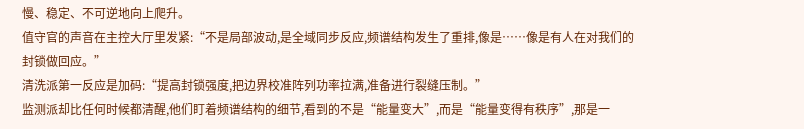慢、稳定、不可逆地向上爬升。
值守官的声音在主控大厅里发紧:“不是局部波动,是全域同步反应,频谱结构发生了重排,像是……像是有人在对我们的封锁做回应。”
清洗派第一反应是加码:“提高封锁强度,把边界校准阵列功率拉满,准备进行裂缝压制。”
监测派却比任何时候都清醒,他们盯着频谱结构的细节,看到的不是“能量变大”,而是“能量变得有秩序”,那是一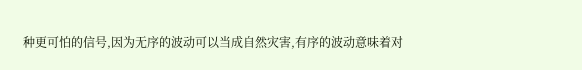种更可怕的信号,因为无序的波动可以当成自然灾害,有序的波动意味着对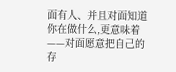面有人、并且对面知道你在做什么,更意味着——对面愿意把自己的存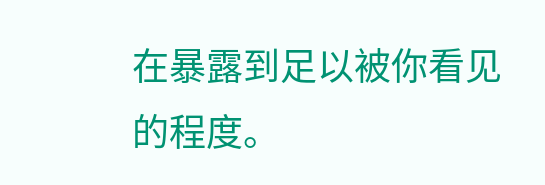在暴露到足以被你看见的程度。